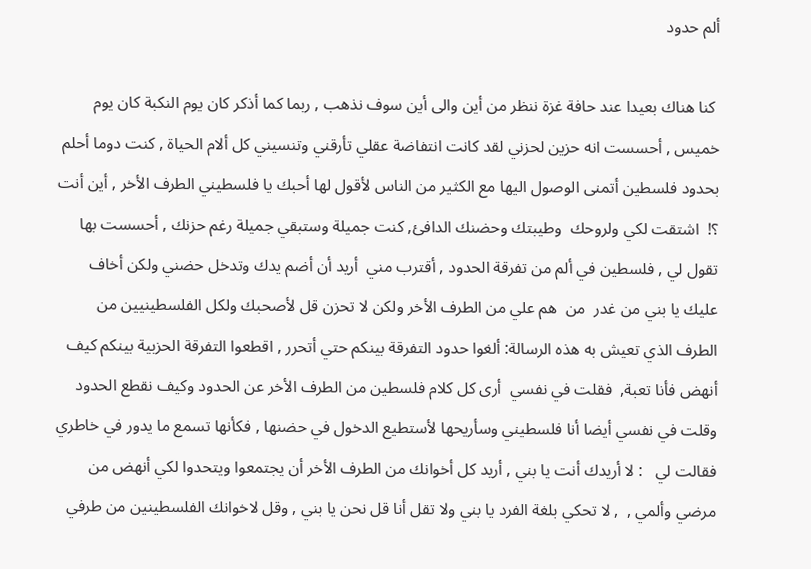ألم حدود

 كنا هناك بعيدا عند حافة غزة ننظر من أين والى أين سوف نذهب , ربما كما أذكر كان يوم النكبة كان يوم خميس , أحسست انه حزين لحزني لقد كانت انتفاضة عقلي تأرقني وتنسيني كل ألام الحياة , كنت دوما أحلم بحدود فلسطين أتمنى الوصول اليها مع الكثير من الناس لأقول لها أحبك يا فلسطيني الطرف الأخر , أين أنت ؟!  اشتقت لكي ولروحك  وطيبتك وحضنك الدافئ, كنت جميلة وستبقي جميلة رغم حزنك , أحسست بها تقول لي , فلسطين في ألم من تفرقة الحدود , أقترب مني  أريد أن أضم يدك وتدخل حضني ولكن أخاف عليك يا بني من غدر  من  هم علي من الطرف الأخر ولكن لا تحزن قل لأصحبك ولكل الفلسطينيين من الطرف الذي تعيش به هذه الرسالة: ألغوا حدود التفرقة بينكم حتي أتحرر , اقطعوا التفرقة الحزبية بينكم كيف أنهض فأنا تعبة,  فقلت في نفسي  أرى كل كلام فلسطين من الطرف الأخر عن الحدود وكيف نقطع الحدود وقلت في نفسي أيضا أنا فلسطيني وسأريحها لأستطيع الدخول في حضنها , فكأنها تسمع ما يدور في خاطري  فقالت لي   : لا أريدك أنت يا بني , أريد كل أخوانك من الطرف الأخر أن يجتمعوا ويتحدوا لكي أنهض من مرضي وألمي ,  , لا تحكي بلغة الفرد يا بني ولا تقل أنا قل نحن يا بني , وقل لاخوانك الفلسطينين من طرفي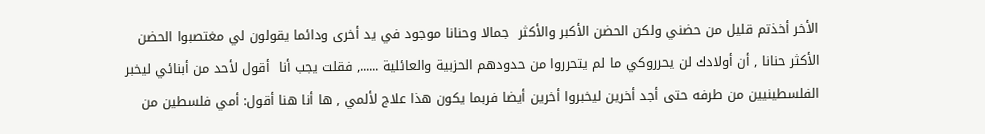الأخر أخذتم قليل من حضني ولكن الحضن الأكبر والأكثر  جمالا وحنانا موجود في يد أخرى ودائما يقولون لي مغتصبوا الحضن الأكثر حنانا , أن أولادك لن يحرروكي ما لم يتحرروا من حدودهم الحزبية والعائلية ......, فقلت يجب أنا  أقول لأحد من أبنائي ليخبر الفلسطينيين من طرفه حتى أجد أخرين ليخبروا أخرين أيضا فربما يكون هذا علاج لألمي , ها أنا هنا أقول: أمي فلسطين من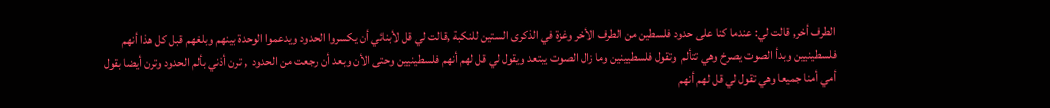الطرف أخر, قالت لي: عندما كنا على حدود فلسطين من الطرف الأخر وغزة في الذكرى الستين للنكبة ,قالت لي قل لأبنائي أن يكسروا الحدود ويدعموا الوحدة بينهم وبلغهم قبل كل هذا أنهم  فلسطينيين وبدأ الصوت يصرخ وهي تتألم  وتقول فلسطيينين وما زال الصوت يبتعد ويقول لي قل لهم أنهم فلسطينيين وحتى الأن وبعد أن رجعت من الحدود  , ترن أذني بألم الحدود وترن أيضا بقول أمي أمنا جميعا وهي تقول لي قل لهم أنهم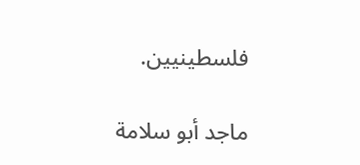فلسطينيين.

ماجد أبو سلامة